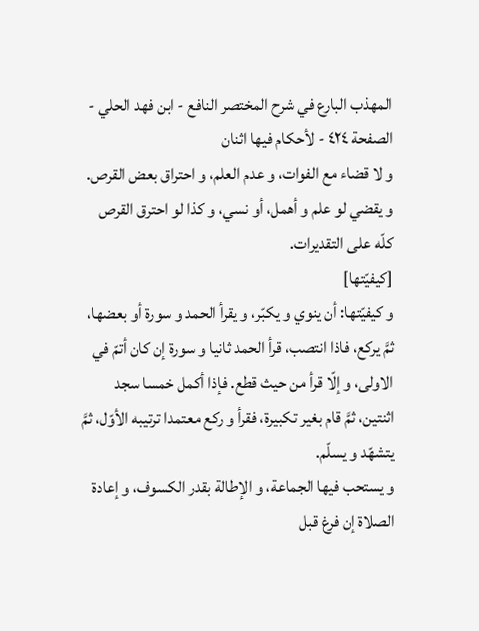المهذب البارع في شرح المختصر النافع - ابن فهد الحلي - الصفحة ٤٢٤ - لأحكام فيها اثنان
و لا قضاء مع الفوات، و عدم العلم، و احتراق بعض القرص. و يقضي لو علم و أهمل، أو نسي، و كذا لو احترق القرص كلّه على التقديرات.
[كيفيّتها]
و كيفيّتها: أن ينوي و يكبّر، و يقرأ الحمد و سورة أو بعضها، ثمَّ يركع، فاذا انتصب، قرأ الحمد ثانيا و سورة إن كان أتمّ في الاولى، و إلّا قرأ من حيث قطع. فإذا أكمل خمسا سجد اثنتين، ثمَّ قام بغير تكبيرة، فقرأ و ركع معتمدا ترتيبه الأوّل، ثمَّ يتشهّد و يسلّم.
و يستحب فيها الجماعة، و الإطالة بقدر الكسوف، و إعادة الصلاة إن فرغ قبل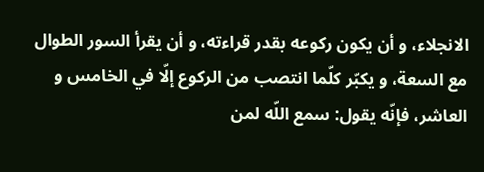الانجلاء، و أن يكون ركوعه بقدر قراءته، و أن يقرأ السور الطوال مع السعة، و يكبّر كلّما انتصب من الركوع إلّا في الخامس و العاشر، فإنّه يقول: سمع اللّه لمن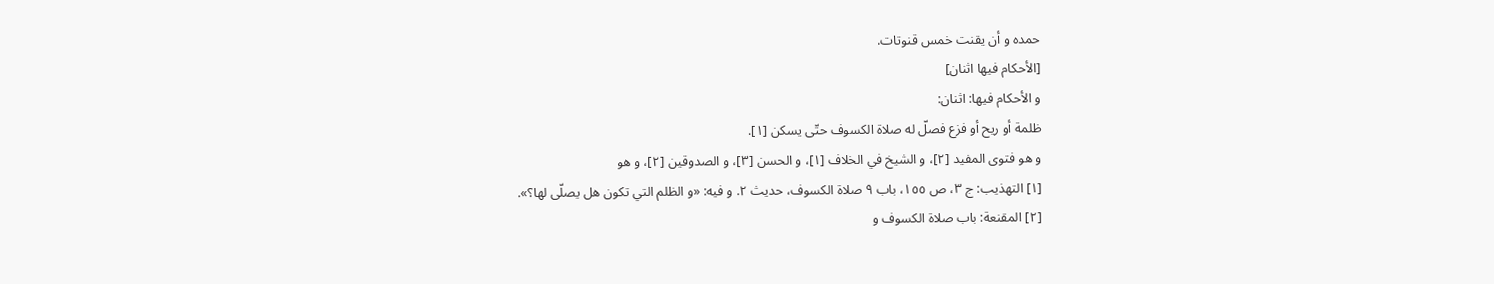حمده و أن يقنت خمس قنوتات.
[الأحكام فيها اثنان]
و الأحكام فيها: اثنان:
ظلمة أو ريح أو فزع فصلّ له صلاة الكسوف حتّى يسكن [١].
و هو فتوى المفيد [٢]، و الشيخ في الخلاف [١]، و الحسن [٣]، و الصدوقين [٢]، و هو
[١] التهذيب: ج ٣، ص ١٥٥، باب ٩ صلاة الكسوف، حديث ٢. و فيه: «و الظلم التي تكون هل يصلّى لها؟».
[٢] المقنعة: باب صلاة الكسوف و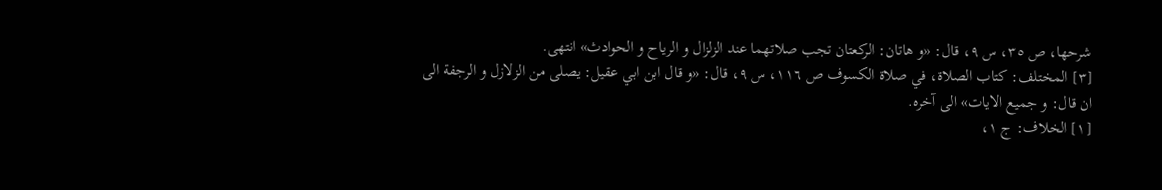شرحها، ص ٣٥، س ٩، قال: «و هاتان: الركعتان تجب صلاتهما عند الزلزال و الرياح و الحوادث» انتهى.
[٣] المختلف: كتاب الصلاة، في صلاة الكسوف ص ١١٦، س ٩، قال: «و قال ابن ابي عقيل: يصلى من الزلازل و الرجفة الى ان قال: و جميع الايات» الى آخره.
[١] الخلاف: ج ١،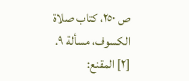ص ٢٥٠، كتاب صلاة الكسوف، مسألة ٩.
[٢] المقنع: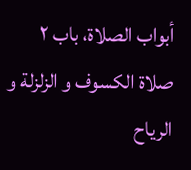أبواب الصلاة، باب ٢ صلاة الكسوف و الزلزلة و الرياح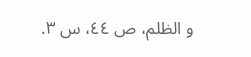و الظلم، ص ٤٤، س ٣.